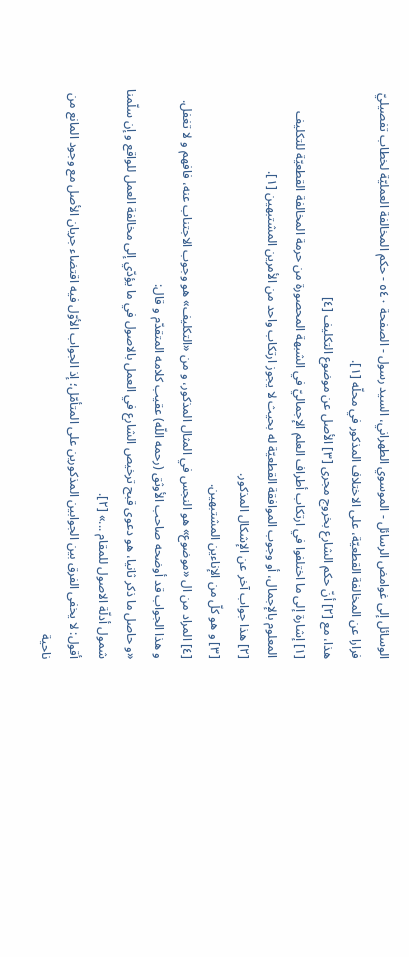الوسائل إلى غوامض الرسائل - الموسوي الطهراني، السيد رسول - الصفحة ٥٤٠ - حكم المخالفة العمليّة لخطاب تفصيليّ
فرارا عن المخالفة القطعيّة، على الاختلاف المذكور في محلّه [١].
هذا، مع [٢] أنّ حكم الشارع بخروج مجرى [٣] الأصل عن موضوع التكليف [٤]
[١] إشارة إلى ما اختلفوا في ارتكاب أطراف العلم الإجماليّ في الشبهة المحصورة من حرمة المخالفة القطعيّة للتكليف المعلوم بالإجمال، أو وجوب الموافقة القطعيّة له بحيث لا يجوز ارتكاب واحد من الأمرين المشتبهين [١].
[٢] هذا جواب آخر عن الإشكال المذكور.
[٣] و هو كلّ من الإناءين المشتبهين.
[٤] المراد من ال «موضوع» هو النجس في المثال المذكور، و من «التكليف» هو وجوب الاجتناب عنه، فافهم و لا تغفل.
و هذا الجواب قد أوضحه صاحب الأوثق (رحمه اللّه) عقيب كلامه المتقدّم و قال:
«و حاصل ما ذكر ثانيا، هو دعوى قبح ترخيص الشارع في العمل بالاصول في ما يؤدّي إلى مخالفة العمل للواقع و إن سلّمنا شمول أدلّة الاصول للمقام ...» [٢].
أقول: لا يخفى الفرق بين الجوابين المذكورين على المتأمّل؛ إذ الجواب الأوّل فيه اقتضاء جريان الأصل مع وجود المانع من ناحية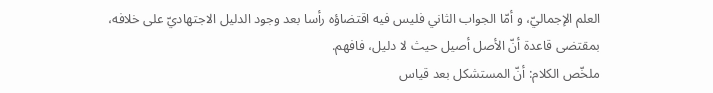العلم الإجماليّ، و أمّا الجواب الثاني فليس فيه اقتضاؤه رأسا بعد وجود الدليل الاجتهاديّ على خلافه، بمقتضى قاعدة أنّ الأصل أصيل حيث لا دليل، فافهم.
ملخّص الكلام: أنّ المستشكل بعد قياس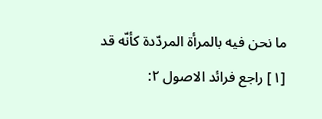ما نحن فيه بالمرأة المردّدة كأنّه قد
[١] راجع فرائد الاصول ٢: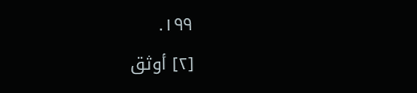١٩٩.
[٢] أوثق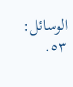الوسائل: ٥٣.